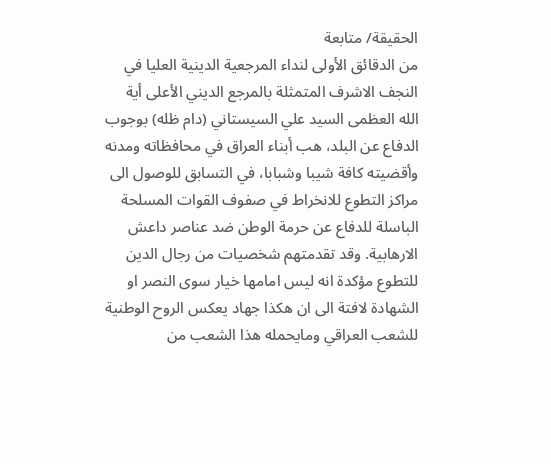الحقيقة/ متابعة
من الدقائق الأولى لنداء المرجعية الدينية العليا في النجف الاشرف المتمثلة بالمرجع الديني الأعلى أية الله العظمى السيد علي السيستاني (دام ظله) بوجوب الدفاع عن البلد، هب أبناء العراق في محافظاته ومدنه وأقضيته كافة شيبا وشبابا، في التسابق للوصول الى مراكز التطوع للانخراط في صفوف القوات المسلحة الباسلة للدفاع عن حرمة الوطن ضد عناصر داعش الارهابية. وقد تقدمتهم شخصيات من رجال الدين للتطوع مؤكدة انه ليس امامها خيار سوى النصر او الشهادة لافتة الى ان هكذا جهاد يعكس الروح الوطنية للشعب العراقي ومايحمله هذا الشعب من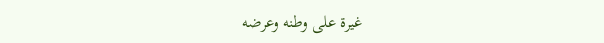غيرة على وطنه وعرضه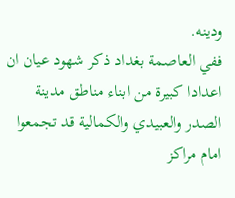ودينه.
ففي العاصمة بغداد ذكر شهود عيان ان اعدادا كبيرة من ابناء مناطق مدينة الصدر والعبيدي والكمالية قد تجمعوا امام مراكز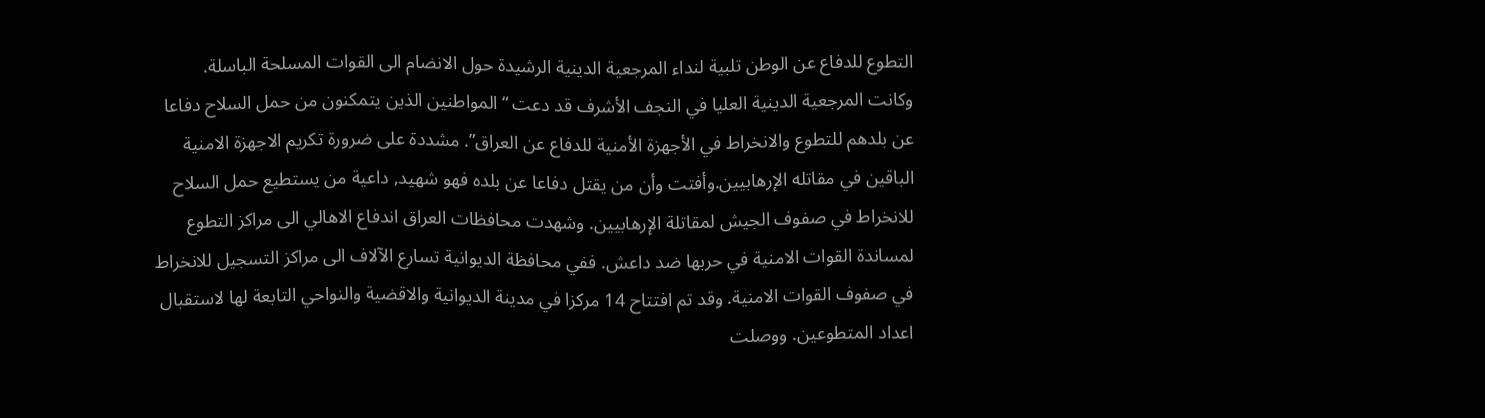التطوع للدفاع عن الوطن تلبية لنداء المرجعية الدينية الرشيدة حول الانضام الى القوات المسلحة الباسلة.
وكانت المرجعية الدينية العليا في النجف الأشرف قد دعت “المواطنين الذين يتمكنون من حمل السلاح دفاعا عن بلدهم للتطوع والانخراط في الأجهزة الأمنية للدفاع عن العراق”. مشددة على ضرورة تكريم الاجهزة الامنية الباقين في مقاتله الإرهابيين.وأفتت وأن من يقتل دفاعا عن بلده فهو شهيد, داعية من يستطيع حمل السلاح للانخراط في صفوف الجيش لمقاتلة الإرهابيين. وشهدت محافظات العراق اندفاع الاهالي الى مراكز التطوع لمساندة القوات الامنية في حربها ضد داعش. ففي محافظة الديوانية تسارع الآلاف الى مراكز التسجيل للانخراط في صفوف القوات الامنية. وقد تم افتتاح 14 مركزا في مدينة الديوانية والاقضية والنواحي التابعة لها لاستقبال اعداد المتطوعين. ووصلت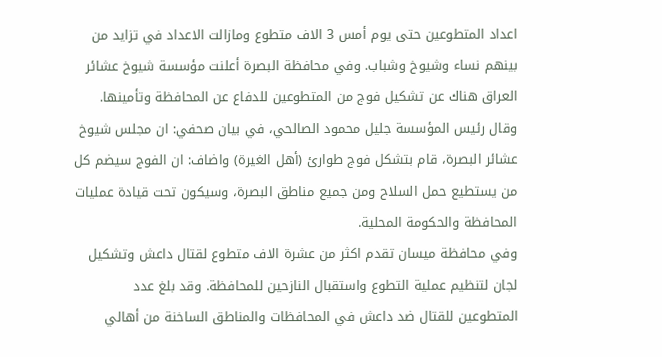اعداد المتطوعين حتى يوم أمس 3 الاف متطوع ومازالت الاعداد في تزايد من بينهم نساء وشيوخ وشباب. وفي محافظة البصرة أعلنت مؤسسة شيوخ عشائر العراق هناك عن تشكيل فوج من المتطوعين للدفاع عن المحافظة وتأمينها. وقال رئيس المؤسسة جليل محمود الصالحي، في بيان صحفي: ان مجلس شيوخ عشائر البصرة، قام بتشكل فوج طوارئ (أهل الغيرة) واضاف: ان الفوج سيضم كل من يستطيع حمل السلاح ومن جميع مناطق البصرة، وسيكون تحت قيادة عمليات المحافظة والحكومة المحلية.
وفي محافظة ميسان تقدم اكثر من عشرة الاف متطوع لقتال داعش وتشكيل لجان لتنظيم عملية التطوع واستقبال النازحين للمحافظة. وقد بلغ عدد المتطوعين للقتال ضد داعش في المحافظات والمناطق الساخنة من أهالي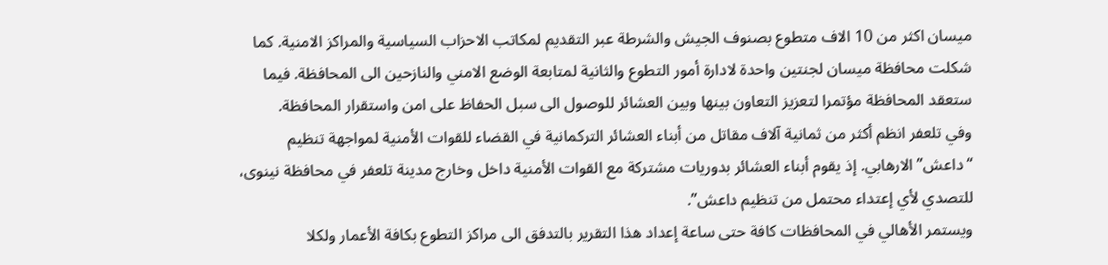ميسان اكثر من 10 الاف متطوع بصنوف الجيش والشرطة عبر التقديم لمكاتب الاحزاب السياسية والمراكز الامنية. كما شكلت محافظة ميسان لجنتين واحدة لادارة أمور التطوع والثانية لمتابعة الوضع الامني والنازحين الى المحافظة. فيما ستعقد المحافظة مؤتمرا لتعزيز التعاون بينها وبين العشائر للوصول الى سبل الحفاظ على امن واستقرار المحافظة.
وفي تلعفر انظم أكثر من ثمانية آلاف مقاتل من أبناء العشائر التركمانية في القضاء للقوات الأمنية لمواجهة تنظيم “داعش” الارهابي. إذ يقوم أبناء العشائر بدوريات مشتركة مع القوات الأمنية داخل وخارج مدينة تلعفر في محافظة نينوى، للتصدي لأي إعتداء محتمل من تنظيم داعش”.
ويستمر الأهالي في المحافظات كافة حتى ساعة إعداد هذا التقرير بالتدفق الى مراكز التطوع بكافة الأعمار ولكلا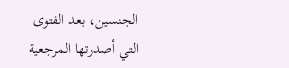الجنسين، بعد الفتوى التي أصدرتها المرجعية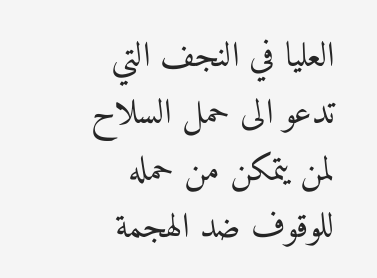العليا في النجف التي تدعو الى حمل السلاح لمن يتمكن من حمله للوقوف ضد الهجمة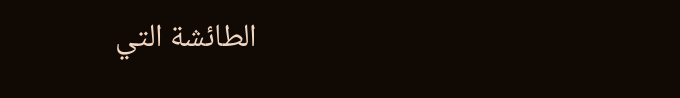الطائشة التي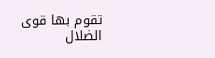تقوم بها قوى الضلال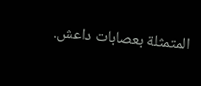المتمثلة بعصابات داعش.